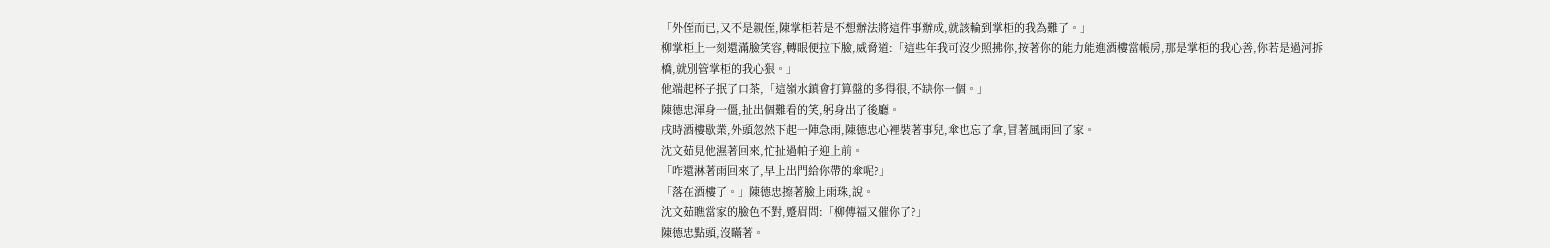「外侄而已,又不是親侄,陳掌柜若是不想辦法將這件事辦成,就該輪到掌柜的我為難了。」
柳掌柜上一刻還滿臉笑容,轉眼便拉下臉,威脅道:「這些年我可沒少照拂你,按著你的能力能進酒樓當帳房,那是掌柜的我心善,你若是過河拆橋,就別管掌柜的我心狠。」
他端起杯子抿了口茶,「這嶺水鎮會打算盤的多得很,不缺你一個。」
陳德忠渾身一僵,扯出個難看的笑,躬身出了後廳。
戌時酒樓歇業,外頭忽然下起一陣急雨,陳德忠心裡裝著事兒,傘也忘了拿,冒著風雨回了家。
沈文茹見他濕著回來,忙扯過帕子迎上前。
「咋還淋著雨回來了,早上出門給你帶的傘呢?」
「落在酒樓了。」陳德忠擦著臉上雨珠,說。
沈文茹瞧當家的臉色不對,蹙眉問:「柳傳福又催你了?」
陳德忠點頭,沒瞞著。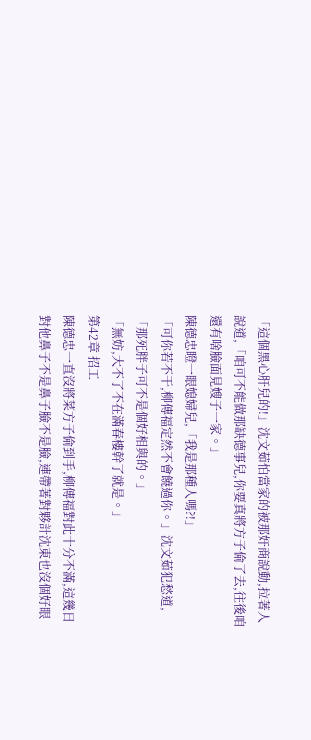「這個黑心肝兒的!」沈文茹怕當家的被那奸商說動,拉著人說道,「咱可不能做那缺德事兒,你要真將方子偷了去,往後咱還有啥臉面見嫂子一家。」
陳德忠瞪一眼媳婦兒,「我是那種人嗎?!」
「可你若不干,柳傳福定然不會饒過你。」沈文茹犯愁道,「那死胖子可不是個好相與的。」
「無妨,大不了不在滿春樓幹了就是。」
第42章 招工
陳德忠一直沒將菜方子偷到手,柳傳福對此十分不滿,這幾日對他鼻子不是鼻子臉不是臉,連帶著對夥計沈東也沒個好眼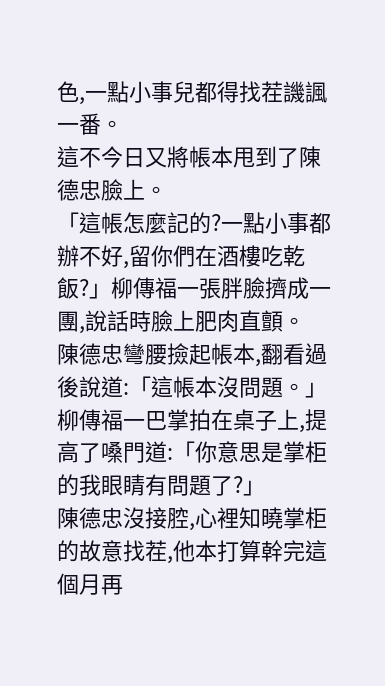色,一點小事兒都得找茬譏諷一番。
這不今日又將帳本甩到了陳德忠臉上。
「這帳怎麼記的?一點小事都辦不好,留你們在酒樓吃乾飯?」柳傳福一張胖臉擠成一團,說話時臉上肥肉直顫。
陳德忠彎腰撿起帳本,翻看過後說道:「這帳本沒問題。」
柳傳福一巴掌拍在桌子上,提高了嗓門道:「你意思是掌柜的我眼睛有問題了?」
陳德忠沒接腔,心裡知曉掌柜的故意找茬,他本打算幹完這個月再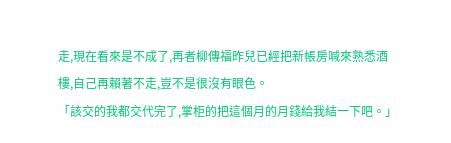走,現在看來是不成了,再者柳傳福昨兒已經把新帳房喊來熟悉酒樓,自己再賴著不走,豈不是很沒有眼色。
「該交的我都交代完了,掌柜的把這個月的月錢給我結一下吧。」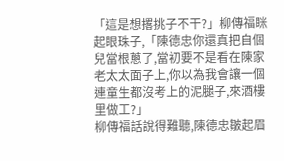「這是想撂挑子不干?」柳傳福眯起眼珠子,「陳德忠你還真把自個兒當根蔥了,當初要不是看在陳家老太太面子上,你以為我會讓一個連童生都沒考上的泥腿子,來酒樓里做工?」
柳傳福話說得難聽,陳德忠皺起眉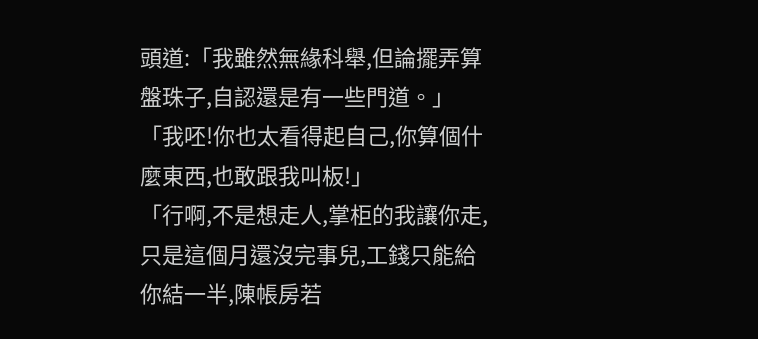頭道:「我雖然無緣科舉,但論擺弄算盤珠子,自認還是有一些門道。」
「我呸!你也太看得起自己,你算個什麼東西,也敢跟我叫板!」
「行啊,不是想走人,掌柜的我讓你走,只是這個月還沒完事兒,工錢只能給你結一半,陳帳房若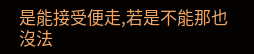是能接受便走,若是不能那也沒法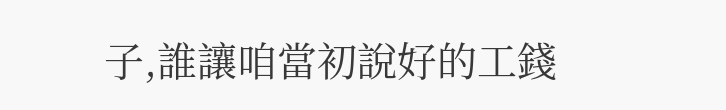子,誰讓咱當初說好的工錢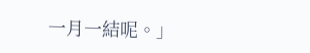一月一結呢。」